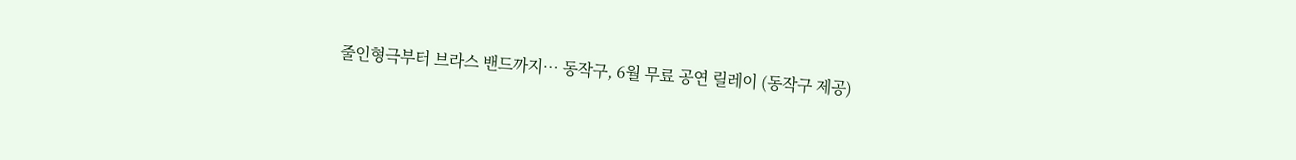줄인형극부터 브라스 밴드까지… 동작구, 6월 무료 공연 릴레이 (동작구 제공)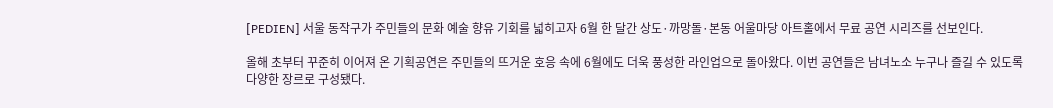[PEDIEN] 서울 동작구가 주민들의 문화 예술 향유 기회를 넓히고자 6월 한 달간 상도·까망돌·본동 어울마당 아트홀에서 무료 공연 시리즈를 선보인다.

올해 초부터 꾸준히 이어져 온 기획공연은 주민들의 뜨거운 호응 속에 6월에도 더욱 풍성한 라인업으로 돌아왔다. 이번 공연들은 남녀노소 누구나 즐길 수 있도록 다양한 장르로 구성됐다.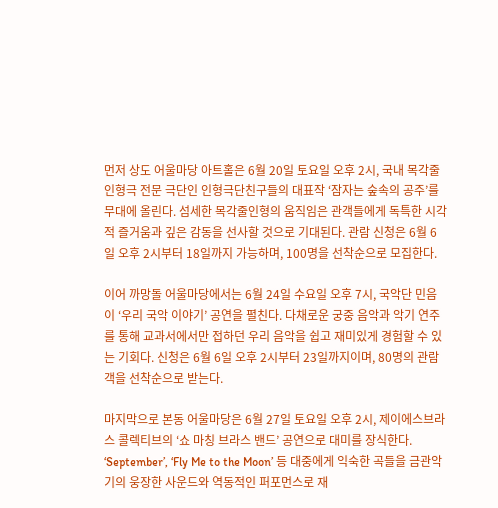먼저 상도 어울마당 아트홀은 6월 20일 토요일 오후 2시, 국내 목각줄인형극 전문 극단인 인형극단친구들의 대표작 ‘잠자는 숲속의 공주’를 무대에 올린다. 섬세한 목각줄인형의 움직임은 관객들에게 독특한 시각적 즐거움과 깊은 감동을 선사할 것으로 기대된다. 관람 신청은 6월 6일 오후 2시부터 18일까지 가능하며, 100명을 선착순으로 모집한다.

이어 까망돌 어울마당에서는 6월 24일 수요일 오후 7시, 국악단 민음이 ‘우리 국악 이야기’ 공연을 펼친다. 다채로운 궁중 음악과 악기 연주를 통해 교과서에서만 접하던 우리 음악을 쉽고 재미있게 경험할 수 있는 기회다. 신청은 6월 6일 오후 2시부터 23일까지이며, 80명의 관람객을 선착순으로 받는다.

마지막으로 본동 어울마당은 6월 27일 토요일 오후 2시, 제이에스브라스 콜렉티브의 ‘쇼 마칭 브라스 밴드’ 공연으로 대미를 장식한다. ‘September’, ‘Fly Me to the Moon’ 등 대중에게 익숙한 곡들을 금관악기의 웅장한 사운드와 역동적인 퍼포먼스로 재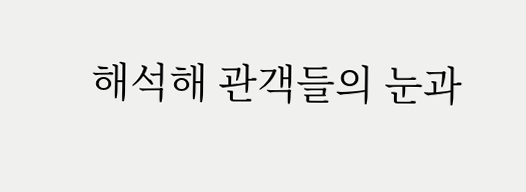해석해 관객들의 눈과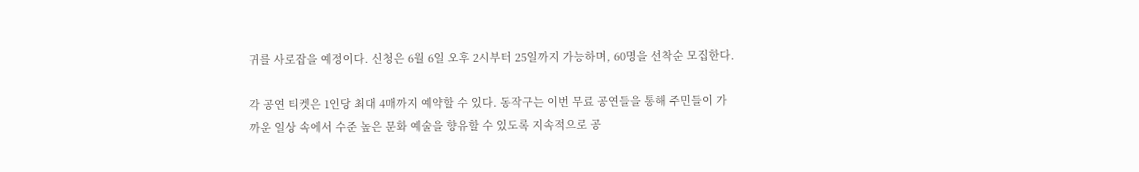귀를 사로잡을 예정이다. 신청은 6월 6일 오후 2시부터 25일까지 가능하며, 60명을 선착순 모집한다.

각 공연 티켓은 1인당 최대 4매까지 예약할 수 있다. 동작구는 이번 무료 공연들을 통해 주민들이 가까운 일상 속에서 수준 높은 문화 예술을 향유할 수 있도록 지속적으로 공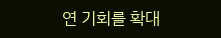연 기회를 확대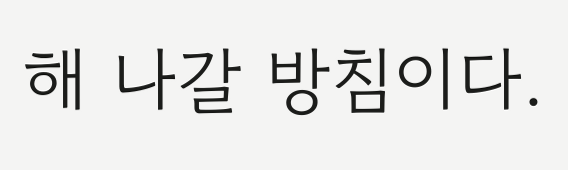해 나갈 방침이다.